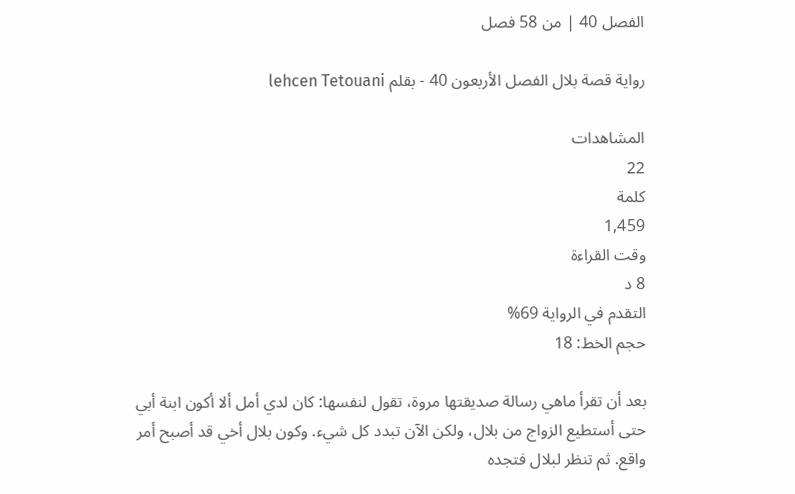الفصل 40 | من 58 فصل

رواية قصة بلال الفصل الأربعون 40 - بقلم lehcen Tetouani

المشاهدات
22
كلمة
1,459
وقت القراءة
8 د
التقدم في الرواية 69%
حجم الخط: 18

بعد أن تقرأ ماهي رسالة صديقتها مروة، تقول لنفسها: كان لدي أمل ألا أكون ابنة أبي حتى أستطيع الزواج من بلال، ولكن الآن تبدد كل شيء. وكون بلال أخي قد أصبح أمر واقع. ثم تنظر لبلال فتجده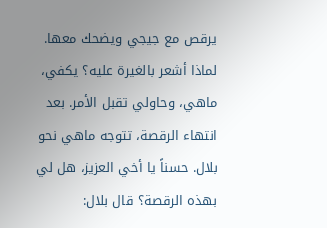يرقص مع جيجي ويضحك معها. لماذا أشعر بالغيرة عليه؟ يكفي، ماهي، وحاولي تقبل الأمر. بعد انتهاء الرقصة، تتوجه ماهي نحو بلال. حسناً يا أخي العزيز، هل لي بهذه الرقصة؟ قال بلال: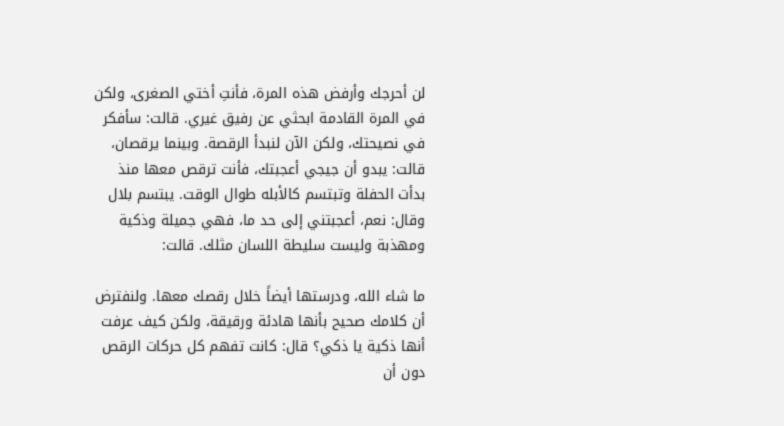لن أحرجك وأرفض هذه المرة، فأنتِ أختي الصغرى، ولكن في المرة القادمة ابحثي عن رفيق غيري. قالت: سأفكر في نصيحتك، ولكن الآن لنبدأ الرقصة. وبينما يرقصان، قالت: يبدو أن جيجي أعجبتك، فأنت ترقص معها منذ بدأت الحفلة وتبتسم كالأبله طوال الوقت. يبتسم بلال وقال: نعم، أعجبتني إلى حد ما، فهي جميلة وذكية ومهذبة وليست سليطة اللسان مثلك. قالت:

ما شاء الله، ودرستها أيضاً خلال رقصك معها. ولنفترض أن كلامك صحيح بأنها هادئة ورقيقة، ولكن كيف عرفت أنها ذكية يا ذكي؟ قال: كانت تفهم كل حركات الرقص دون أن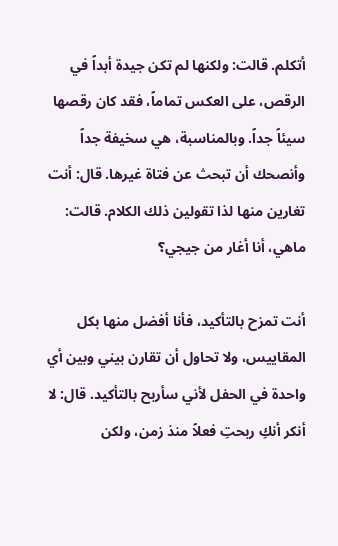أتكلم. قالت: ولكنها لم تكن جيدة أبداً في الرقص، على العكس تماماً، فقد كان رقصها سيئاً جداً. وبالمناسبة، هي سخيفة جداً وأنصحك أن تبحث عن فتاة غيرها. قال: أنت تغارين منها لذا تقولين ذلك الكلام. قالت: ماهي، أنا أغار من جيجي؟

أنت تمزح بالتأكيد، فأنا أفضل منها بكل المقاييس، ولا تحاول أن تقارن بيني وبين أي واحدة في الحفل لأني سأربح بالتأكيد. قال: لا أنكر أنكِ ربحتِ فعلاً منذ زمن، ولكن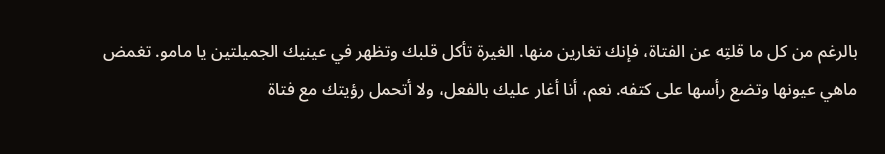بالرغم من كل ما قلتِه عن الفتاة، فإنك تغارين منها. الغيرة تأكل قلبك وتظهر في عينيك الجميلتين يا مامو. تغمض ماهي عيونها وتضع رأسها على كتفه. نعم، أنا أغار عليك بالفعل، ولا أتحمل رؤيتك مع فتاة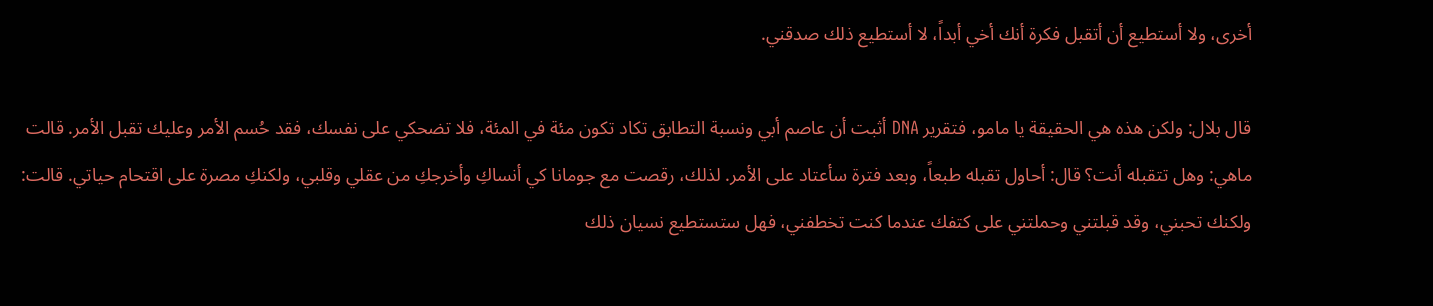أخرى، ولا أستطيع أن أتقبل فكرة أنك أخي أبداً، لا أستطيع ذلك صدقني.

قال بلال: ولكن هذه هي الحقيقة يا مامو، فتقرير DNA أثبت أن عاصم أبي ونسبة التطابق تكاد تكون مئة في المئة، فلا تضحكي على نفسك، فقد حُسم الأمر وعليك تقبل الأمر. قالت ماهي: وهل تتقبله أنت؟ قال: أحاول تقبله طبعاً، وبعد فترة سأعتاد على الأمر. لذلك، رقصت مع جومانا كي أنساكِ وأخرجكِ من عقلي وقلبي، ولكنكِ مصرة على اقتحام حياتي. قالت: ولكنك تحبني، وقد قبلتني وحملتني على كتفك عندما كنت تخطفني، فهل ستستطيع نسيان ذلك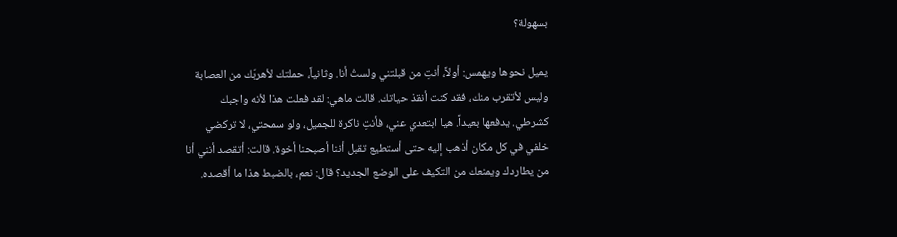بسهولة؟

يميل نحوها ويهمس: أولاً، أنتِ من قبلتني ولستُ أنا. وثانياً، حملتك لأهربّك من العصابة وليس لأتقرب منك، فقد كنت أنقذ حياتك. قالت ماهي: لقد فعلت هذا لأنه واجبك كشرطي. يدفعها بعيداً. هيا ابتعدي عني، فأنتِ ناكرة للجميل، ولو سمحتي، لا تركضي خلفي في كل مكان أذهب إليه حتى أستطيع تقبل أننا أصبحنا أخوة. قالت: أتقصد أنني أنا من يطاردك ويمنعك من التكيف على الوضع الجديد؟ قال: نعم، بالضبط هذا ما أقصده.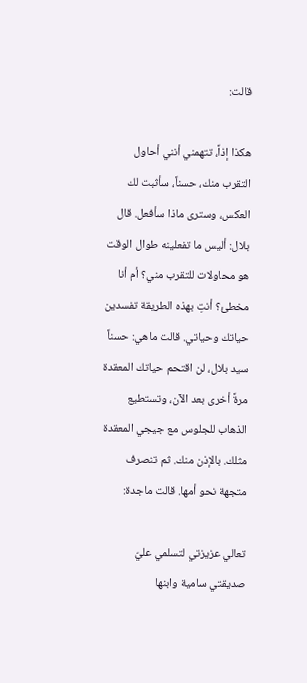قالت:

هكذا إذاً، تتهمني أنني أحاول التقرب منك، حسناً، سأثبت لك العكس، وسترى ماذا سأفعل. قال بلال: أليس ما تفعلينه طوال الوقت هو محاولات للتقرب مني؟ أم أنا مخطئ؟ أنتِ بهذه الطريقة تفسدين حياتك وحياتي. قالت ماهي: حسناً سيد بلال، لن اقتحم حياتك المعقدة مرةً أخرى بعد الآن، وتستطيع الذهاب للجلوس مع جيجي المعقدة مثلك. بالإذن منك. ثم تنصرف متجهة نحو أمها. قالت ماجدة:

تعالي عزيزتي لتسلمي عليّ صديقتي سامية وابنها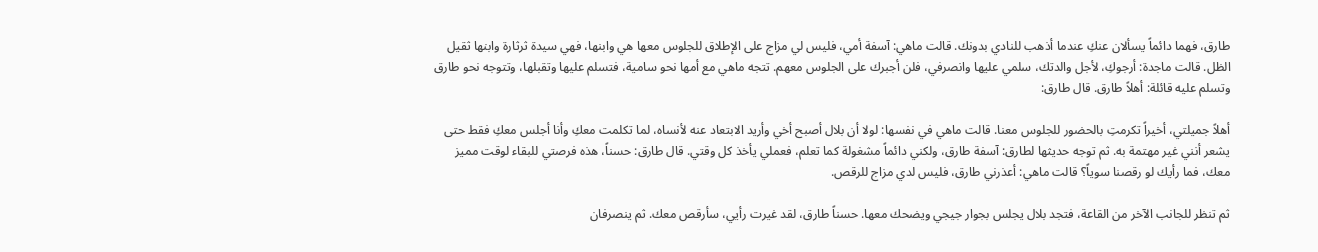طارق، فهما دائماً يسألان عنكِ عندما أذهب للنادي بدونك. قالت ماهي: آسفة أمي، فليس لي مزاج على الإطلاق للجلوس معها هي وابنها، فهي سيدة ثرثارة وابنها ثقيل الظل. قالت ماجدة: أرجوكِ، لأجل والدتك، سلمي عليها وانصرفي، فلن أجبرك على الجلوس معهم. تتجه ماهي مع أمها نحو سامية، فتسلم عليها وتقبلها، وتتوجه نحو طارق وتسلم عليه قائلة: أهلاً طارق. قال طارق:

أهلاً جميلتي، أخيراً تكرمتِ بالحضور للجلوس معنا. قالت ماهي في نفسها: لولا أن بلال أصبح أخي وأريد الابتعاد عنه لأنساه، لما تكلمت معكِ وأنا أجلس معكِ فقط حتى يشعر أنني غير مهتمة به. ثم توجه حديثها لطارق: آسفة طارق، ولكني دائماً مشغولة كما تعلم، فعملي يأخذ كل وقتي. قال طارق: حسناً، هذه فرصتي للبقاء لوقت مميز معك، فما رأيك لو رقصنا سوياً؟ قالت ماهي: أعذرني طارق، فليس لدي مزاج للرقص.

ثم تنظر للجانب الآخر من القاعة، فتجد بلال يجلس بجوار جيجي ويضحك معها. حسناً طارق، لقد غيرت رأيي، سأرقص معك. ثم ينصرفان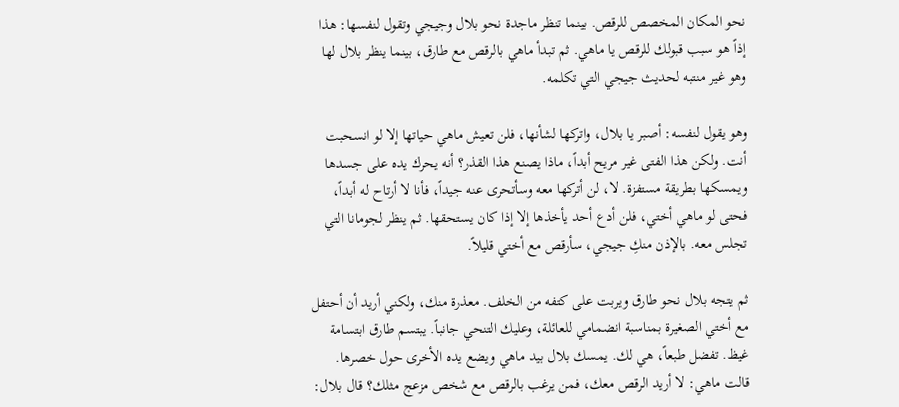نحو المكان المخصص للرقص. بينما تنظر ماجدة نحو بلال وجيجي وتقول لنفسها: هذا إذاً هو سبب قبولك للرقص يا ماهي. ثم تبدأ ماهي بالرقص مع طارق، بينما ينظر بلال لها وهو غير منتبه لحديث جيجي التي تكلمه.

وهو يقول لنفسه: أصبر يا بلال، واتركها لشأنها، فلن تعيش ماهي حياتها إلا لو انسحبت أنت. ولكن هذا الفتى غير مريح أبداً، ماذا يصنع هذا القذر؟ أنه يحرك يده على جسدها ويمسكها بطريقة مستفزة. لا، لن أتركها معه وسأتحرى عنه جيداً، فأنا لا أرتاح له أبداً، فحتى لو ماهي أختي، فلن أدع أحد يأخذها إلا إذا كان يستحقها. ثم ينظر لجومانا التي تجلس معه. بالإذن منكِ جيجي، سأرقص مع أختي قليلاً.

ثم يتجه بلال نحو طارق ويربت على كتفه من الخلف. معذرة منك، ولكني أريد أن أحتفل مع أختي الصغيرة بمناسبة انضمامي للعائلة، وعليك التنحي جانباً. يبتسم طارق ابتسامة غيظ. تفضل طبعاً، هي لك. يمسك بلال بيد ماهي ويضع يده الأخرى حول خصرها. قالت ماهي: لا أريد الرقص معك، فمن يرغب بالرقص مع شخص مزعج مثلك؟ قال بلال: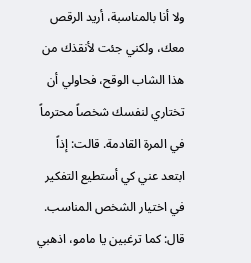ولا أنا بالمناسبة، أريد الرقص معك، ولكني جئت لأنقذك من هذا الشاب الوقح، فحاولي أن تختاري لنفسك شخصاً محترماً في المرة القادمة. قالت: إذاً ابتعد عني كي أستطيع التفكير في اختيار الشخص المناسب. قال: كما ترغبين يا مامو، اذهبي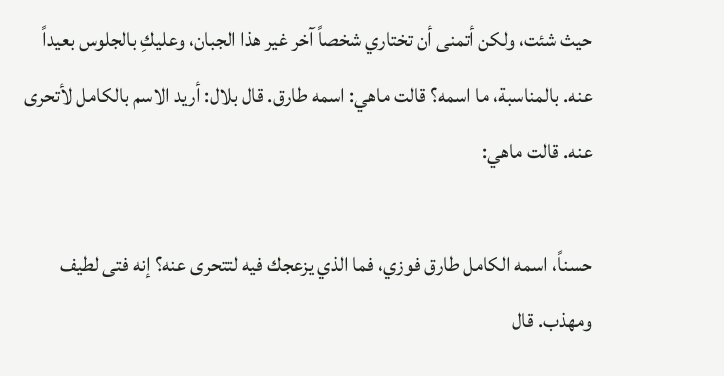حيث شئت، ولكن أتمنى أن تختاري شخصاً آخر غير هذا الجبان، وعليكِ بالجلوس بعيداً عنه. بالمناسبة، ما اسمه؟ قالت ماهي: اسمه طارق. قال بلال: أريد الاسم بالكامل لأتحرى عنه. قالت ماهي:

حسناً، اسمه الكامل طارق فوزي، فما الذي يزعجك فيه لتتحرى عنه؟ إنه فتى لطيف ومهذب. قال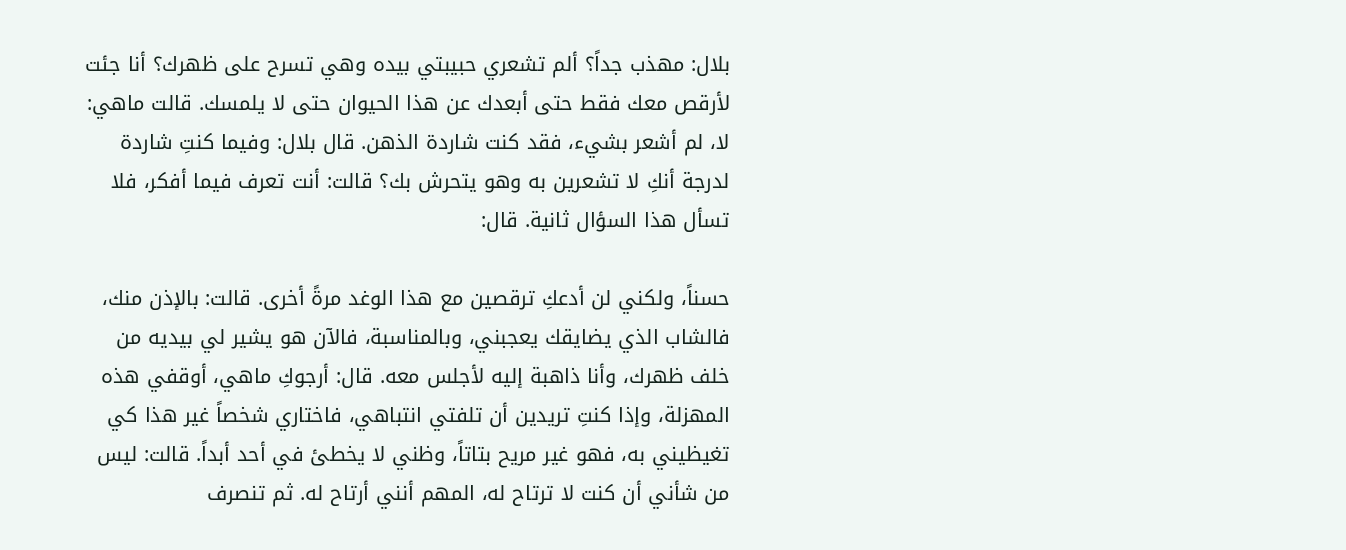بلال: مهذب جداً؟ ألم تشعري حبيبتي بيده وهي تسرح على ظهرك؟ أنا جئت لأرقص معك فقط حتى أبعدك عن هذا الحيوان حتى لا يلمسك. قالت ماهي: لا، لم أشعر بشيء، فقد كنت شاردة الذهن. قال بلال: وفيما كنتِ شاردة لدرجة أنكِ لا تشعرين به وهو يتحرش بك؟ قالت: أنت تعرف فيما أفكر، فلا تسأل هذا السؤال ثانية. قال:

حسناً، ولكني لن أدعكِ ترقصين مع هذا الوغد مرةً أخرى. قالت: بالإذن منك، فالشاب الذي يضايقك يعجبني، وبالمناسبة، فالآن هو يشير لي بيديه من خلف ظهرك، وأنا ذاهبة إليه لأجلس معه. قال: أرجوكِ ماهي، أوقفي هذه المهزلة، وإذا كنتِ تريدين أن تلفتي انتباهي، فاختاري شخصاً غير هذا كي تغيظيني به، فهو غير مريح بتاتاً، وظني لا يخطئ في أحد أبداً. قالت: ليس من شأني أن كنت لا ترتاح له، المهم أنني أرتاح له. ثم تنصرف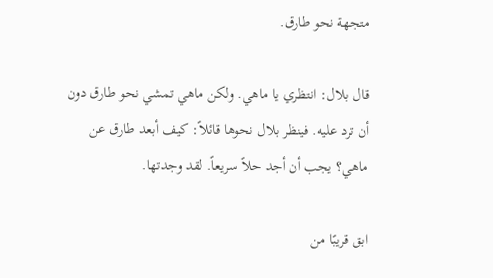متجهة نحو طارق.

قال بلال: انتظري يا ماهي. ولكن ماهي تمشي نحو طارق دون أن ترد عليه. فينظر بلال نحوها قائلاً: كيف أبعد طارق عن ماهي؟ يجب أن أجد حلاً سريعاً. لقد وجدتها.

ابق قريبًا من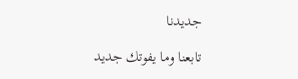جديدنا

تابعنا وما يفوتك جديد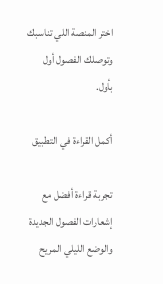اختر المنصة اللي تناسبك وتوصلك الفصول أول بأول.

أكمل القراءة في التطبيق

تجربة قراءة أفضل مع إشعارات الفصول الجديدة والوضع الليلي المريح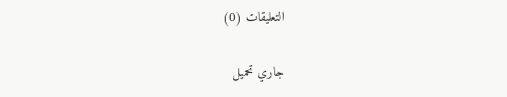التعليقات (0)

جاري تحميل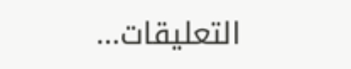التعليقات...